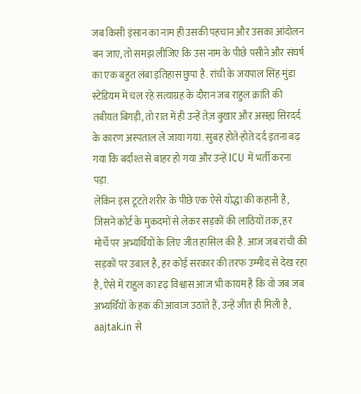जब किसी इंसान का नाम ही उसकी पहचान और उसका आंदोलन बन जाए, तो समझ लीजिए कि उस नाम के पीछे पसीने और संघर्ष का एक बहुत लंबा इतिहास छुपा है. रांची के जयपाल सिंह मुंडा स्टेडियम में चल रहे सत्याग्रह के दौरान जब राहुल क्रांति की तबीयत बिगड़ी, तो रात में ही उन्हें तेज़ बुखार और असह्य सिरदर्द के कारण अस्पताल ले जाया गया. सुबह होते-होते दर्द इतना बढ़ गया कि बर्दाश्त से बाहर हो गया और उन्हें ICU में भर्ती करना पड़ा.
लेकिन इस टूटते शरीर के पीछे एक ऐसे योद्धा की कहानी है, जिसने कोर्ट के मुकदमों से लेकर सड़कों की लाठियों तक, हर मोर्चे पर अभ्यर्थियों के लिए जीत हासिल की है. आज जब रांची की सड़कों पर उबाल है, हर कोई सरकार की तरफ उम्मीद से देख रहा है, ऐसे में राहुल का दृढ़ विश्वास आज भी कायम है कि वो जब जब अभ्यर्थियों के हक की आवाज उठाते हैं, उन्हें जीत ही मिली है, aajtak.in से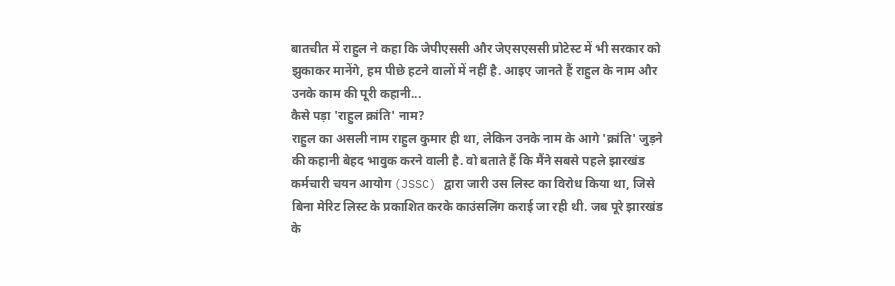बातचीत में राहुल ने कहा कि जेपीएससी और जेएसएससी प्रोटेस्ट में भी सरकार को झुकाकर मानेंगे, हम पीछे हटने वालों में नहीं है. आइए जानते हैं राहुल के नाम और उनके काम की पूरी कहानी...
कैसे पड़ा 'राहुल क्रांति' नाम?
राहुल का असली नाम राहुल कुमार ही था, लेकिन उनके नाम के आगे 'क्रांति' जुड़ने की कहानी बेहद भावुक करने वाली है. वो बताते हैं कि मैंने सबसे पहले झारखंड कर्मचारी चयन आयोग (JSSC) द्वारा जारी उस लिस्ट का विरोध किया था, जिसे बिना मेरिट लिस्ट के प्रकाशित करके काउंसलिंग कराई जा रही थी. जब पूरे झारखंड के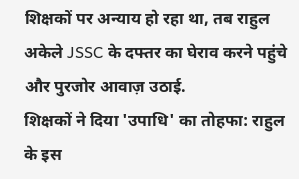शिक्षकों पर अन्याय हो रहा था, तब राहुल अकेले JSSC के दफ्तर का घेराव करने पहुंचे और पुरजोर आवाज़ उठाई.
शिक्षकों ने दिया 'उपाधि' का तोहफा: राहुल के इस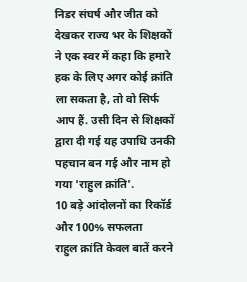निडर संघर्ष और जीत को देखकर राज्य भर के शिक्षकों ने एक स्वर में कहा कि हमारे हक के लिए अगर कोई क्रांति ला सकता है, तो वो सिर्फ आप हैं. उसी दिन से शिक्षकों द्वारा दी गई यह उपाधि उनकी पहचान बन गई और नाम हो गया 'राहुल क्रांति'.
10 बड़े आंदोलनों का रिकॉर्ड और 100% सफलता
राहुल क्रांति केवल बातें करने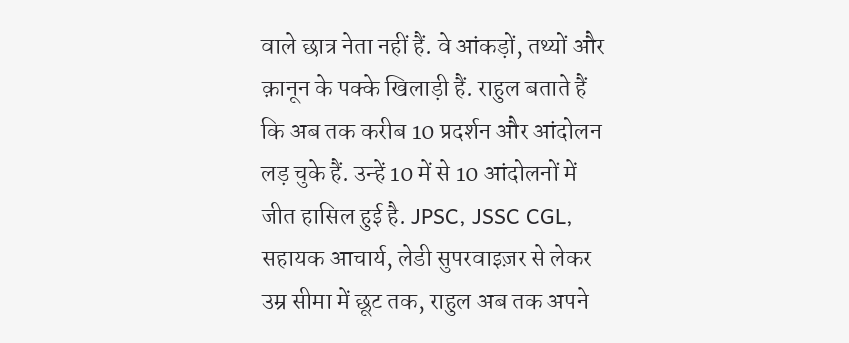वाले छात्र नेता नहीं हैं. वे आंकड़ों, तथ्यों और क़ानून के पक्के खिलाड़ी हैं. राहुल बताते हैं कि अब तक करीब 10 प्रदर्शन और आंदोलन लड़ चुके हैं. उन्हें 10 में से 10 आंदोलनों में जीत हासिल हुई है. JPSC, JSSC CGL, सहायक आचार्य, लेडी सुपरवाइज़र से लेकर उम्र सीमा में छूट तक, राहुल अब तक अपने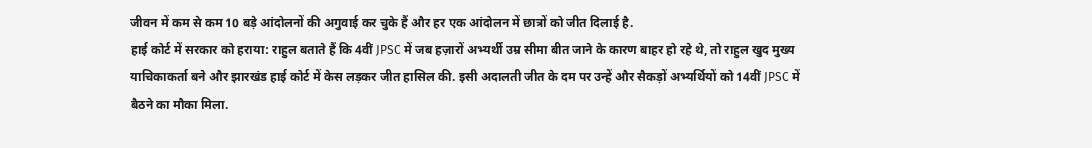जीवन में कम से कम 10 बड़े आंदोलनों की अगुवाई कर चुके हैं और हर एक आंदोलन में छात्रों को जीत दिलाई है.
हाई कोर्ट में सरकार को हराया: राहुल बताते हैं कि 4वीं JPSC में जब हज़ारों अभ्यर्थी उम्र सीमा बीत जाने के कारण बाहर हो रहे थे, तो राहुल खुद मुख्य याचिकाकर्ता बने और झारखंड हाई कोर्ट में केस लड़कर जीत हासिल की. इसी अदालती जीत के दम पर उन्हें और सैकड़ों अभ्यर्थियों को 14वीं JPSC में बैठने का मौका मिला.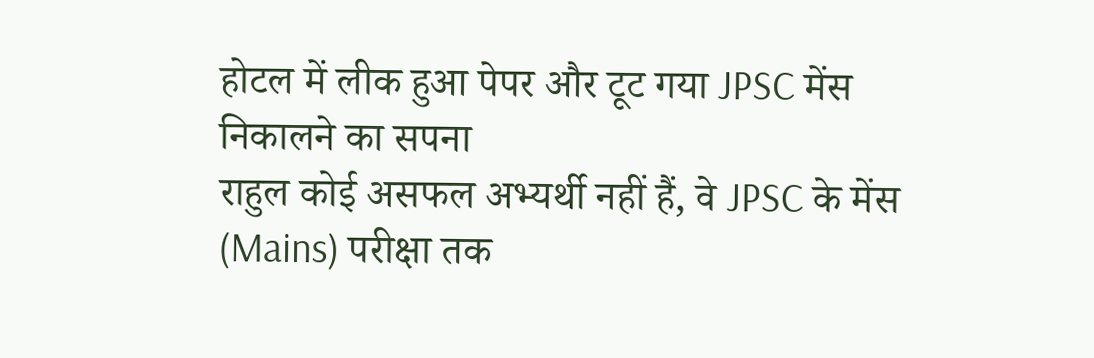होटल में लीक हुआ पेपर और टूट गया JPSC मेंस निकालने का सपना
राहुल कोई असफल अभ्यर्थी नहीं हैं, वे JPSC के मेंस (Mains) परीक्षा तक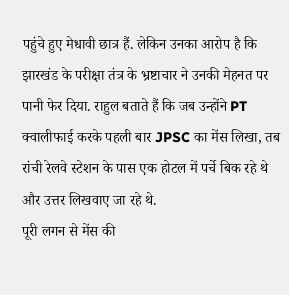पहुंचे हुए मेधावी छात्र हैं. लेकिन उनका आरोप है कि झारखंड के परीक्षा तंत्र के भ्रष्टाचार ने उनकी मेहनत पर पानी फेर दिया. राहुल बताते हैं कि जब उन्होंने PT क्वालीफाई करके पहली बार JPSC का मेंस लिखा, तब रांची रेलवे स्टेशन के पास एक होटल में पर्चे बिक रहे थे और उत्तर लिखवाए जा रहे थे.
पूरी लगन से मेंस की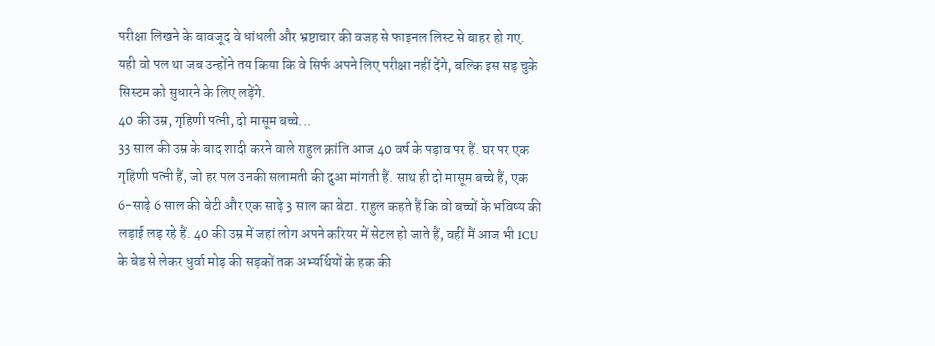परीक्षा लिखने के बावजूद वे धांधली और भ्रष्टाचार की वजह से फाइनल लिस्ट से बाहर हो गए. यही वो पल था जब उन्होंने तय किया कि वे सिर्फ अपने लिए परीक्षा नहीं देंगे, बल्कि इस सड़ चुके सिस्टम को सुधारने के लिए लड़ेंगे.
40 की उम्र, गृहिणी पत्नी, दो मासूम बच्चे...
33 साल की उम्र के बाद शादी करने वाले राहुल क्रांति आज 40 वर्ष के पड़ाव पर हैं. घर पर एक गृहिणी पत्नी हैं, जो हर पल उनकी सलामती की दुआ मांगती हैं. साथ ही दो मासूम बच्चे हैं, एक 6-साढ़े 6 साल की बेटी और एक साढ़े 3 साल का बेटा. राहुल कहते हैं कि वो बच्चों के भविष्य की लड़ाई लड़ रहे हैं. 40 की उम्र में जहां लोग अपने करियर में सेटल हो जाते हैं, वहीं मैं आज भी ICU के बेड से लेकर धुर्वा मोड़ की सड़कों तक अभ्यर्थियों के हक की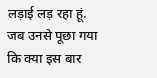लड़ाई लड़ रहा हूं.
जब उनसे पूछा गया कि क्या इस बार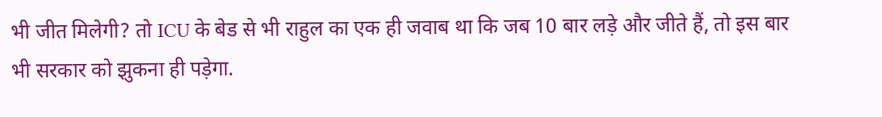भी जीत मिलेगी? तो ICU के बेड से भी राहुल का एक ही जवाब था कि जब 10 बार लड़े और जीते हैं, तो इस बार भी सरकार को झुकना ही पड़ेगा.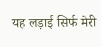यह लड़ाई सिर्फ मेरी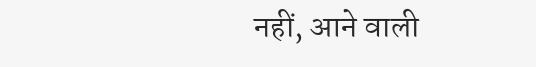नहीं, आने वाली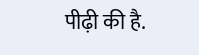पीढ़ी की है.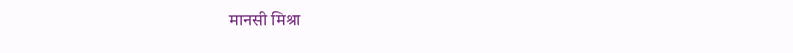मानसी मिश्रा